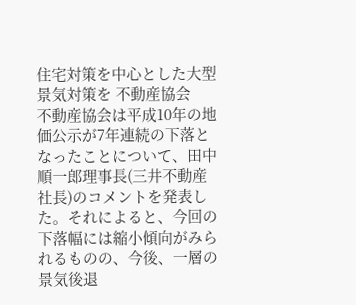住宅対策を中心とした大型景気対策を 不動産協会
不動産協会は平成10年の地価公示が7年連続の下落となったことについて、田中順一郎理事長(三井不動産社長)のコメントを発表した。それによると、今回の下落幅には縮小傾向がみられるものの、今後、一層の景気後退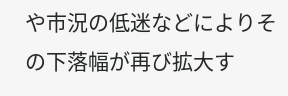や市況の低迷などによりその下落幅が再び拡大す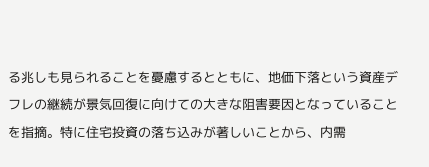る兆しも見られることを憂慮するとともに、地価下落という資産デフレの継続が景気回復に向けての大きな阻害要因となっていることを指摘。特に住宅投資の落ち込みが著しいことから、内需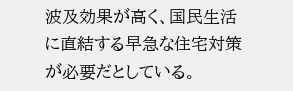波及効果が高く、国民生活に直結する早急な住宅対策が必要だとしている。